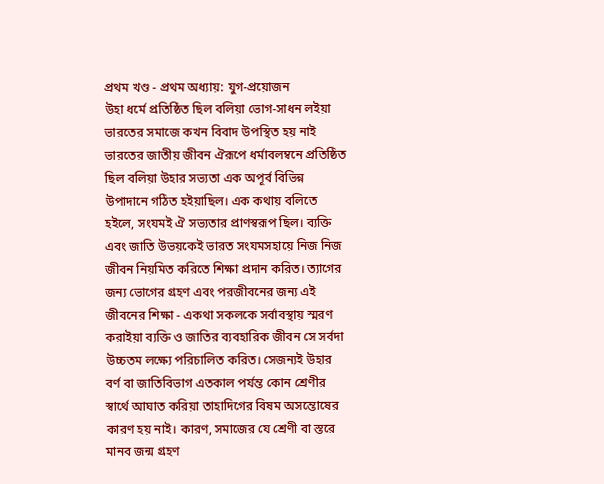প্রথম খণ্ড - প্রথম অধ্যায়: যুগ-প্রয়োজন
উহা ধর্মে প্রতিষ্ঠিত ছিল বলিয়া ভোগ-সাধন লইয়া ভারতের সমাজে কখন বিবাদ উপস্থিত হয় নাই
ভারতের জাতীয় জীবন ঐরূপে ধর্মাবলম্বনে প্রতিষ্ঠিত ছিল বলিয়া উহার সভ্যতা এক অপূর্ব বিভিন্ন উপাদানে গঠিত হইয়াছিল। এক কথায় বলিতে হইলে, সংযমই ঐ সভ্যতার প্রাণস্বরূপ ছিল। ব্যক্তি এবং জাতি উভয়কেই ভারত সংযমসহায়ে নিজ নিজ জীবন নিয়মিত করিতে শিক্ষা প্রদান করিত। ত্যাগের জন্য ভোগের গ্রহণ এবং পরজীবনের জন্য এই জীবনের শিক্ষা - একথা সকলকে সর্বাবস্থায় স্মরণ করাইয়া ব্যক্তি ও জাতির ব্যবহারিক জীবন সে সর্বদা উচ্চতম লক্ষ্যে পরিচালিত করিত। সেজন্যই উহার বর্ণ বা জাতিবিভাগ এতকাল পর্যন্ত কোন শ্রেণীর স্বার্থে আঘাত করিয়া তাহাদিগের বিষম অসন্তোষের কারণ হয় নাই। কারণ, সমাজের যে শ্রেণী বা স্তরে মানব জন্ম গ্রহণ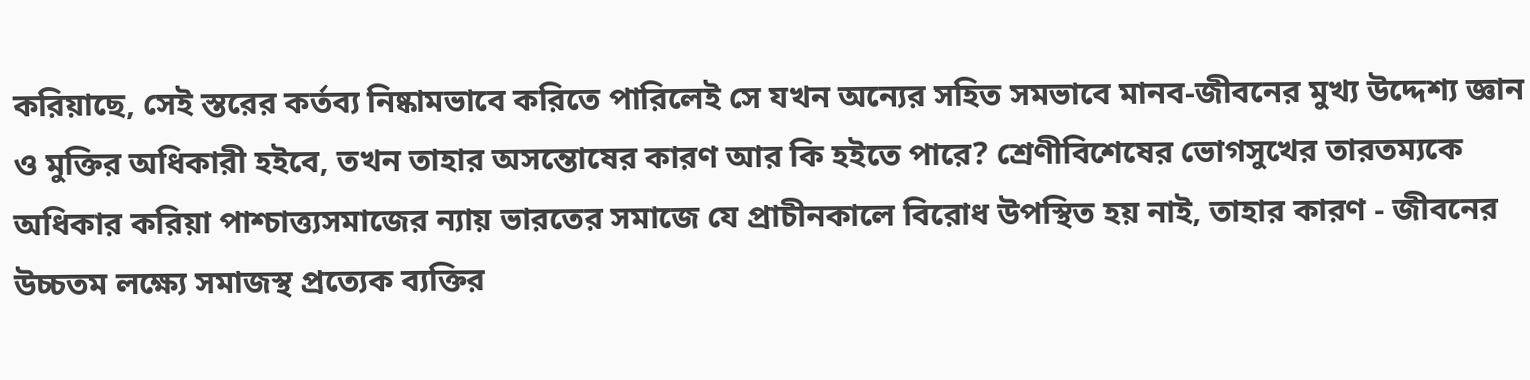করিয়াছে, সেই স্তরের কর্তব্য নিষ্কামভাবে করিতে পারিলেই সে যখন অন্যের সহিত সমভাবে মানব-জীবনের মুখ্য উদ্দেশ্য জ্ঞান ও মুক্তির অধিকারী হইবে, তখন তাহার অসন্তোষের কারণ আর কি হইতে পারে? শ্রেণীবিশেষের ভোগসুখের তারতম্যকে অধিকার করিয়া পাশ্চাত্ত্যসমাজের ন্যায় ভারতের সমাজে যে প্রাচীনকালে বিরোধ উপস্থিত হয় নাই, তাহার কারণ - জীবনের উচ্চতম লক্ষ্যে সমাজস্থ প্রত্যেক ব্যক্তির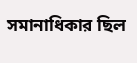সমানাধিকার ছিল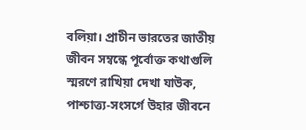বলিয়া। প্রাচীন ভারতের জাতীয় জীবন সম্বন্ধে পূর্বোক্ত কথাগুলি স্মরণে রাখিয়া দেখা যাউক, পাশ্চাত্ত্য-সংসর্গে উহার জীবনে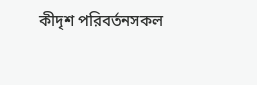কীদৃশ পরিবর্তনসকল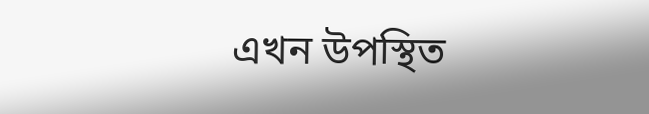এখন উপস্থিত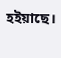হইয়াছে।